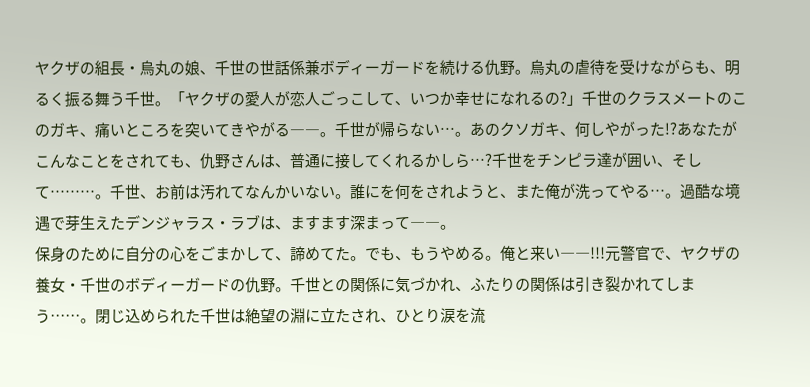ヤクザの組長・烏丸の娘、千世の世話係兼ボディーガードを続ける仇野。烏丸の虐待を受けながらも、明るく振る舞う千世。「ヤクザの愛人が恋人ごっこして、いつか幸せになれるの?」千世のクラスメートのこのガキ、痛いところを突いてきやがる――。千世が帰らない…。あのクソガキ、何しやがった!?あなたがこんなことをされても、仇野さんは、普通に接してくれるかしら…?千世をチンピラ達が囲い、そして………。千世、お前は汚れてなんかいない。誰にを何をされようと、また俺が洗ってやる…。過酷な境遇で芽生えたデンジャラス・ラブは、ますます深まって――。
保身のために自分の心をごまかして、諦めてた。でも、もうやめる。俺と来い――!!!元警官で、ヤクザの養女・千世のボディーガードの仇野。千世との関係に気づかれ、ふたりの関係は引き裂かれてしまう……。閉じ込められた千世は絶望の淵に立たされ、ひとり涙を流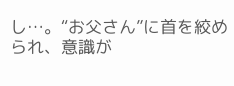し…。“お父さん”に首を絞められ、意識が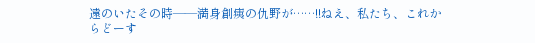遠のいたその時――満身創痍の仇野が……!!ねえ、私たち、これからどーす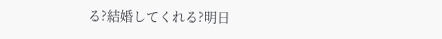る?結婚してくれる?明日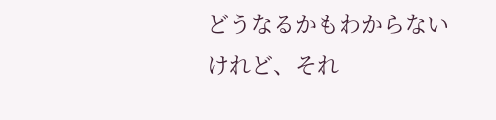どうなるかもわからないけれど、それ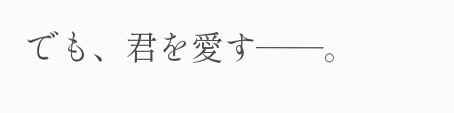でも、君を愛す――。